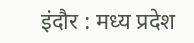इंदौर : मध्य प्रदेश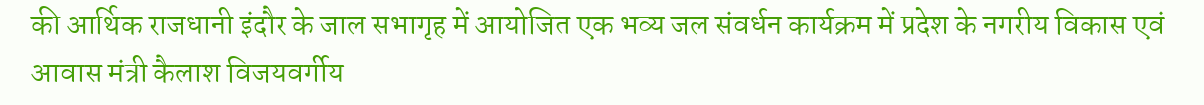की आर्थिक राजधानी इंदौर के जाल सभागृह में आयोजित एक भव्य जल संवर्धन कार्यक्रम में प्रदेश के नगरीय विकास एवं आवास मंत्री कैलाश विजयवर्गीय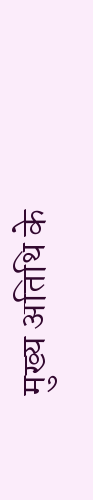मुख्य अतिथि के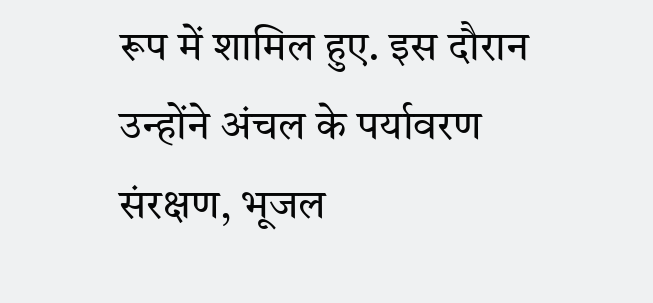रूप में शामिल हुए. इस दौरान उन्होंने अंचल के पर्यावरण संरक्षण, भूजल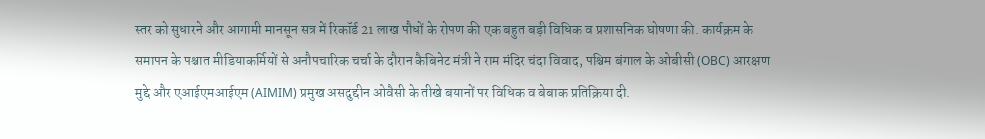स्तर को सुधारने और आगामी मानसून सत्र में रिकॉर्ड 21 लाख पौधों के रोपण की एक बहुत बड़ी विधिक व प्रशासनिक घोषणा की. कार्यक्रम के समापन के पश्चात मीडियाकर्मियों से अनौपचारिक चर्चा के दौरान कैबिनेट मंत्री ने राम मंदिर चंदा विवाद, पश्चिम बंगाल के ओबीसी (OBC) आरक्षण मुद्दे और एआईएमआईएम (AIMIM) प्रमुख असदुद्दीन ओवैसी के तीखे बयानों पर विधिक व बेबाक प्रतिक्रिया दी.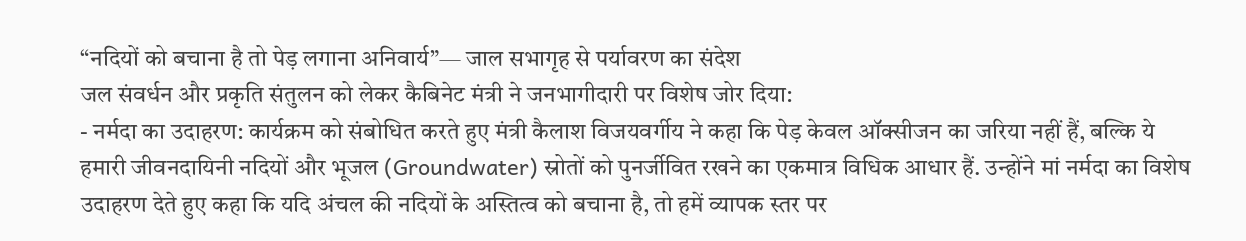“नदियों को बचाना है तो पेड़ लगाना अनिवार्य”— जाल सभागृह से पर्यावरण का संदेश
जल संवर्धन और प्रकृति संतुलन को लेकर कैबिनेट मंत्री ने जनभागीदारी पर विशेष जोर दिया:
- नर्मदा का उदाहरण: कार्यक्रम को संबोधित करते हुए मंत्री कैलाश विजयवर्गीय ने कहा कि पेड़ केवल ऑक्सीजन का जरिया नहीं हैं, बल्कि ये हमारी जीवनदायिनी नदियों और भूजल (Groundwater) स्रोतों को पुनर्जीवित रखने का एकमात्र विधिक आधार हैं. उन्होंने मां नर्मदा का विशेष उदाहरण देते हुए कहा कि यदि अंचल की नदियों के अस्तित्व को बचाना है, तो हमें व्यापक स्तर पर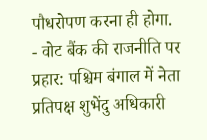पौधरोपण करना ही होगा.
- वोट बैंक की राजनीति पर प्रहार: पश्चिम बंगाल में नेता प्रतिपक्ष शुभेंदु अधिकारी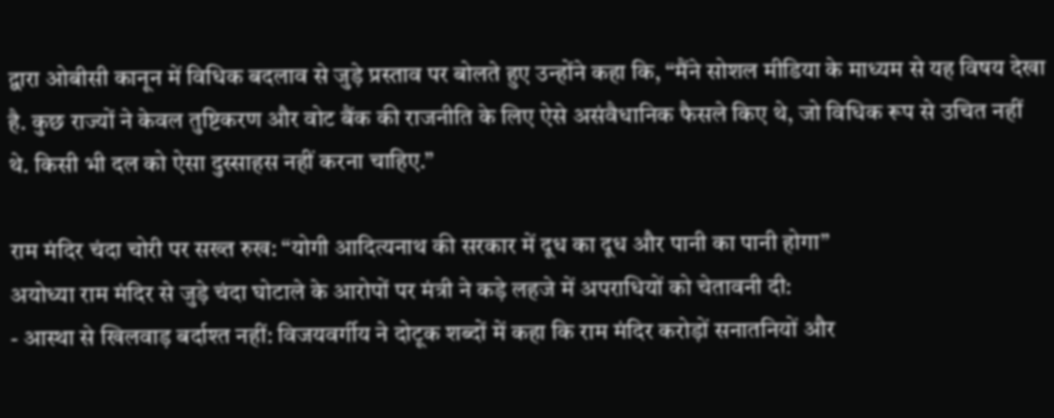द्वारा ओबीसी कानून में विधिक बदलाव से जुड़े प्रस्ताव पर बोलते हुए उन्होंने कहा कि, “मैंने सोशल मीडिया के माध्यम से यह विषय देखा है. कुछ राज्यों ने केवल तुष्टिकरण और वोट बैंक की राजनीति के लिए ऐसे असंवैधानिक फैसले किए थे, जो विधिक रूप से उचित नहीं थे. किसी भी दल को ऐसा दुस्साहस नहीं करना चाहिए.”

राम मंदिर चंदा चोरी पर सख्त रुख: “योगी आदित्यनाथ की सरकार में दूध का दूध और पानी का पानी होगा”
अयोध्या राम मंदिर से जुड़े चंदा घोटाले के आरोपों पर मंत्री ने कड़े लहजे में अपराधियों को चेतावनी दी:
- आस्था से खिलवाड़ बर्दाश्त नहीं: विजयवर्गीय ने दोटूक शब्दों में कहा कि राम मंदिर करोड़ों सनातनियों और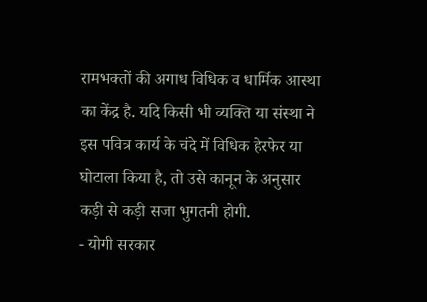रामभक्तों की अगाध विधिक व धार्मिक आस्था का केंद्र है. यदि किसी भी व्यक्ति या संस्था ने इस पवित्र कार्य के चंदे में विधिक हेरफेर या घोटाला किया है, तो उसे कानून के अनुसार कड़ी से कड़ी सजा भुगतनी होगी.
- योगी सरकार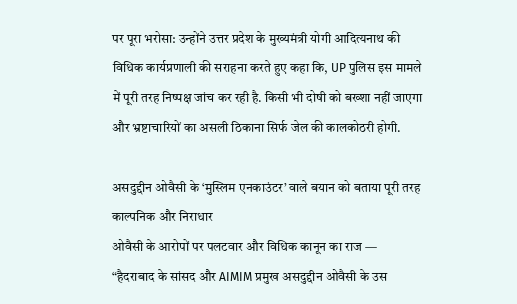पर पूरा भरोसा: उन्होंने उत्तर प्रदेश के मुख्यमंत्री योगी आदित्यनाथ की विधिक कार्यप्रणाली की सराहना करते हुए कहा कि, UP पुलिस इस मामले में पूरी तरह निष्पक्ष जांच कर रही है. किसी भी दोषी को बख्शा नहीं जाएगा और भ्रष्टाचारियों का असली ठिकाना सिर्फ जेल की कालकोठरी होगी.

असदुद्दीन ओवैसी के ‘मुस्लिम एनकाउंटर’ वाले बयान को बताया पूरी तरह काल्पनिक और निराधार
ओवैसी के आरोपों पर पलटवार और विधिक कानून का राज —
“हैदराबाद के सांसद और AIMIM प्रमुख असदुद्दीन ओवैसी के उस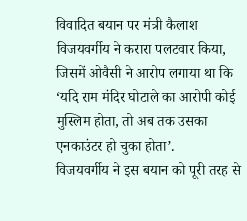विवादित बयान पर मंत्री कैलाश विजयवर्गीय ने करारा पलटवार किया, जिसमें ओवैसी ने आरोप लगाया था कि ‘यदि राम मंदिर घोटाले का आरोपी कोई मुस्लिम होता, तो अब तक उसका एनकाउंटर हो चुका होता’.
विजयवर्गीय ने इस बयान को पूरी तरह से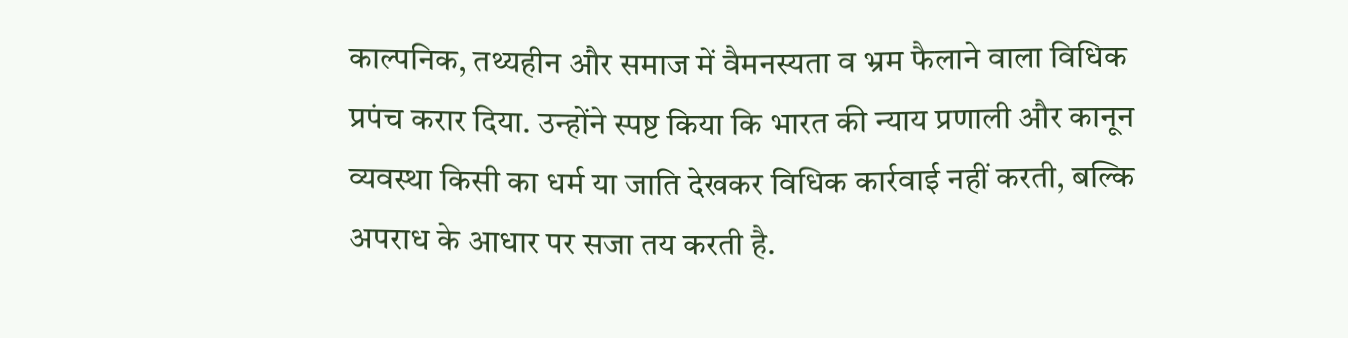काल्पनिक, तथ्यहीन और समाज में वैमनस्यता व भ्रम फैलाने वाला विधिक प्रपंच करार दिया. उन्होंने स्पष्ट किया कि भारत की न्याय प्रणाली और कानून व्यवस्था किसी का धर्म या जाति देखकर विधिक कार्रवाई नहीं करती, बल्कि अपराध के आधार पर सजा तय करती है.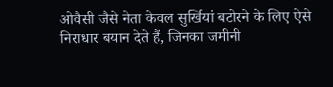ओवैसी जैसे नेता केवल सुर्खियां बटोरने के लिए ऐसे निराधार बयान देते हैं, जिनका जमीनी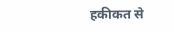हकीकत से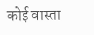कोई वास्ता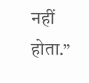नहीं होता.”